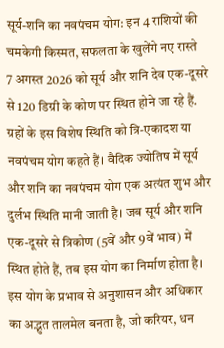सूर्य-शनि का नवपंचम योग: इन 4 राशियों की चमकेगी किस्मत, सफलता के खुलेंगे नए रास्ते
7 अगस्त 2026 को सूर्य और शनि देव एक-दूसरे से 120 डिग्री के कोण पर स्थित होने जा रहे हैं. ग्रहों के इस विशेष स्थिति को त्रि-एकादश या नवपंचम योग कहते हैं। वैदिक ज्योतिष में सूर्य और शनि का नवपंचम योग एक अत्यंत शुभ और दुर्लभ स्थिति मानी जाती है। जब सूर्य और शनि एक-दूसरे से त्रिकोण (5वें और 9वें भाव) में स्थित होते हैं, तब इस योग का निर्माण होता है। इस योग के प्रभाव से अनुशासन और अधिकार का अद्भुत तालमेल बनता है, जो करियर, धन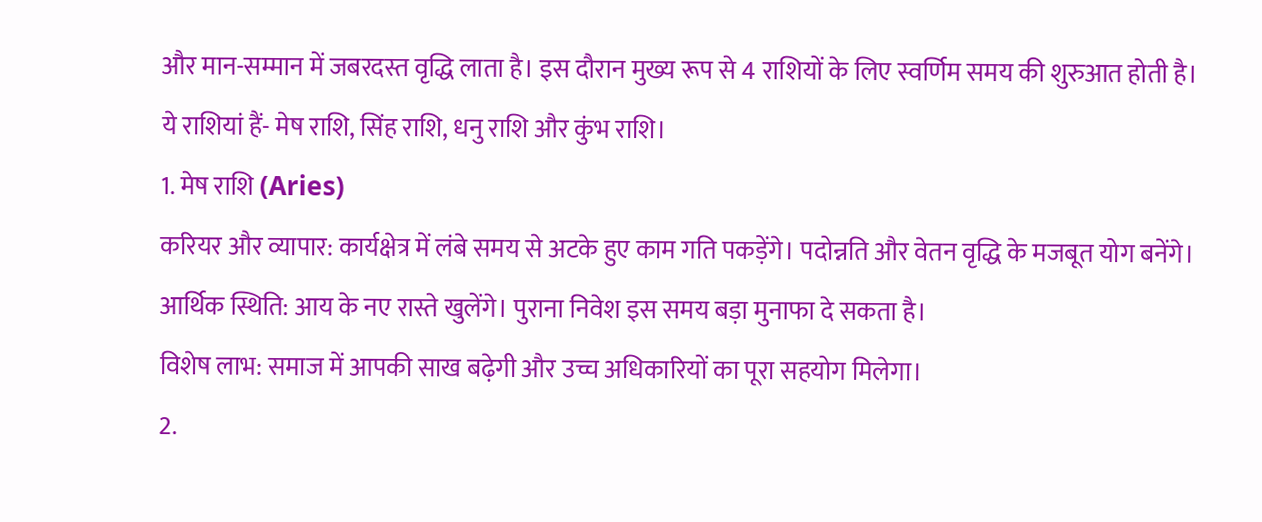और मान-सम्मान में जबरदस्त वृद्धि लाता है। इस दौरान मुख्य रूप से 4 राशियों के लिए स्वर्णिम समय की शुरुआत होती है। ये राशियां हैं- मेष राशि, सिंह राशि, धनु राशि और कुंभ राशि।
1. मेष राशि (Aries)
करियर और व्यापार: कार्यक्षेत्र में लंबे समय से अटके हुए काम गति पकड़ेंगे। पदोन्नति और वेतन वृद्धि के मजबूत योग बनेंगे।
आर्थिक स्थिति: आय के नए रास्ते खुलेंगे। पुराना निवेश इस समय बड़ा मुनाफा दे सकता है।
विशेष लाभ: समाज में आपकी साख बढ़ेगी और उच्च अधिकारियों का पूरा सहयोग मिलेगा।
2.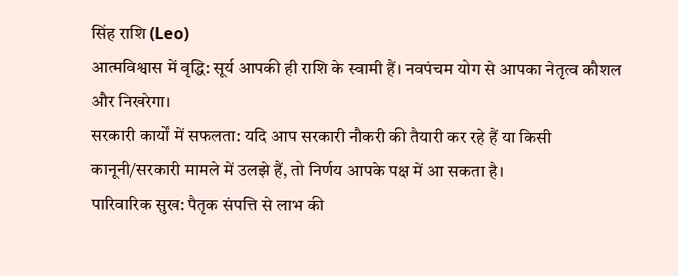सिंह राशि (Leo)
आत्मविश्वास में वृद्धि: सूर्य आपकी ही राशि के स्वामी हैं। नवपंचम योग से आपका नेतृत्व कौशल और निखरेगा।
सरकारी कार्यों में सफलता: यदि आप सरकारी नौकरी की तैयारी कर रहे हैं या किसी कानूनी/सरकारी मामले में उलझे हैं, तो निर्णय आपके पक्ष में आ सकता है।
पारिवारिक सुख: पैतृक संपत्ति से लाभ की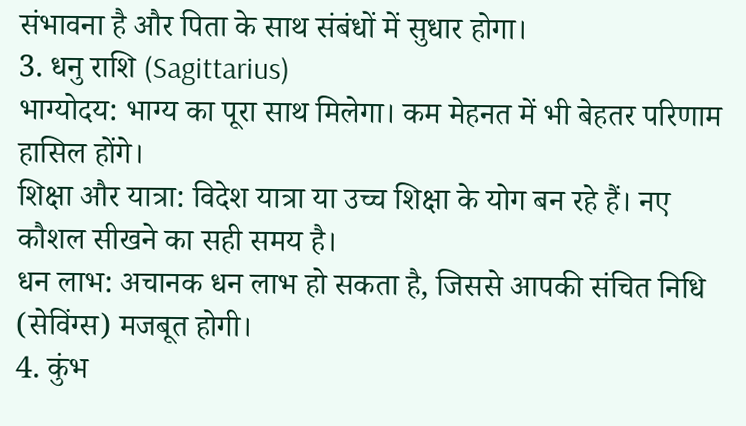संभावना है और पिता के साथ संबंधों में सुधार होगा।
3. धनु राशि (Sagittarius)
भाग्योदय: भाग्य का पूरा साथ मिलेगा। कम मेहनत में भी बेहतर परिणाम हासिल होंगे।
शिक्षा और यात्रा: विदेश यात्रा या उच्च शिक्षा के योग बन रहे हैं। नए कौशल सीखने का सही समय है।
धन लाभ: अचानक धन लाभ हो सकता है, जिससे आपकी संचित निधि (सेविंग्स) मजबूत होगी।
4. कुंभ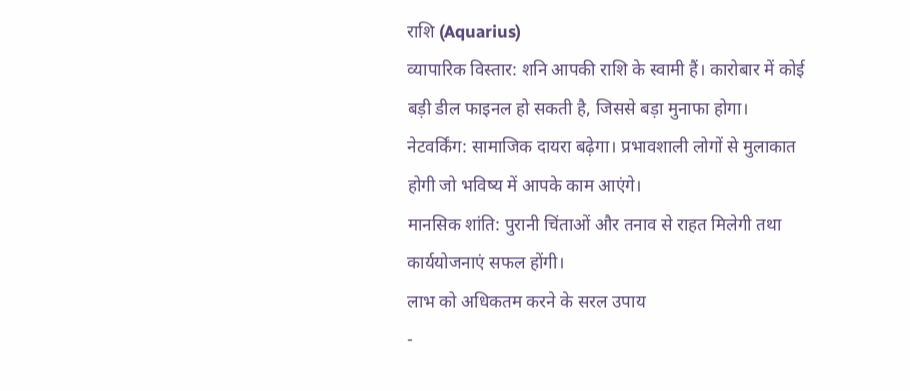राशि (Aquarius)
व्यापारिक विस्तार: शनि आपकी राशि के स्वामी हैं। कारोबार में कोई बड़ी डील फाइनल हो सकती है, जिससे बड़ा मुनाफा होगा।
नेटवर्किंग: सामाजिक दायरा बढ़ेगा। प्रभावशाली लोगों से मुलाकात होगी जो भविष्य में आपके काम आएंगे।
मानसिक शांति: पुरानी चिंताओं और तनाव से राहत मिलेगी तथा कार्ययोजनाएं सफल होंगी।
लाभ को अधिकतम करने के सरल उपाय
-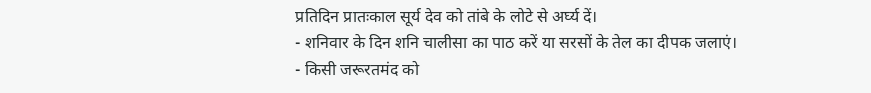प्रतिदिन प्रातःकाल सूर्य देव को तांबे के लोटे से अर्घ्य दें।
- शनिवार के दिन शनि चालीसा का पाठ करें या सरसों के तेल का दीपक जलाएं।
- किसी जरूरतमंद को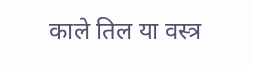काले तिल या वस्त्र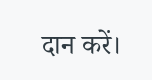दान करें।